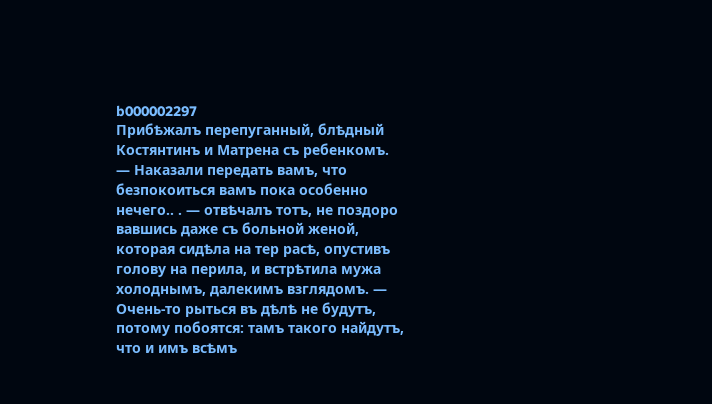b000002297
Прибѣжалъ перепуганный, блѣдный Костянтинъ и Матрена съ ребенкомъ. — Наказали передать вамъ, что безпокоиться вамъ пока особенно нечего.. . — отвѣчалъ тотъ, не поздоро вавшись даже съ больной женой, которая сидѣла на тер расѣ, опустивъ голову на перила, и встрѣтила мужа холоднымъ, далекимъ взглядомъ. — Очень-то рыться въ дѣлѣ не будутъ, потому побоятся: тамъ такого найдутъ, что и имъ всѣмъ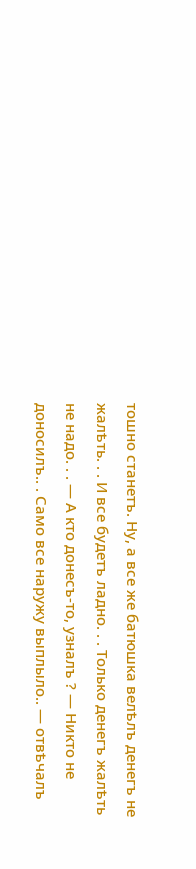тошно станетъ. Ну, а все же батюшка велѣлъ денегъ не жалѣть. . . И все будетъ ладно. . . Только денегъ жалѣть не надо. . . — А кто донесъ-то, узналъ ? — Никто не доносилъ.. . Само все наружу выплыло.. — отвѣчалъ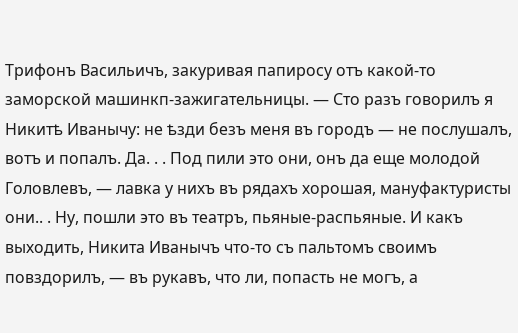Трифонъ Васильичъ, закуривая папиросу отъ какой-то заморской машинкп-зажигательницы. — Сто разъ говорилъ я Никитѣ Иванычу: не ѣзди безъ меня въ городъ — не послушалъ, вотъ и попалъ. Да. . . Под пили это они, онъ да еще молодой Головлевъ, — лавка у нихъ въ рядахъ хорошая, мануфактуристы они.. . Ну, пошли это въ театръ, пьяные-распьяные. И какъ выходить, Никита Иванычъ что-то съ пальтомъ своимъ повздорилъ, — въ рукавъ, что ли, попасть не могъ, а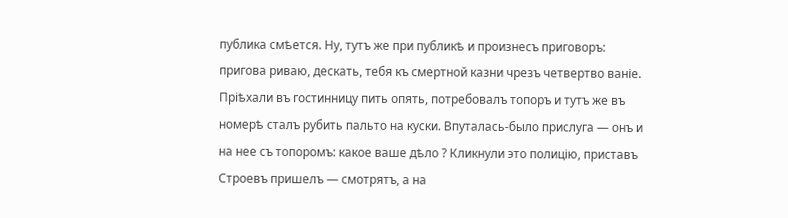публика смѣется. Ну, тутъ же при публикѣ и произнесъ приговоръ: пригова риваю, дескать, тебя къ смертной казни чрезъ четвертво ваніе. Пріѣхали въ гостинницу пить опять, потребовалъ топоръ и тутъ же въ номерѣ сталъ рубить пальто на куски. Впуталась-было прислуга — онъ и на нее съ топоромъ: какое ваше дѣло ? Кликнули это полицію, приставъ Строевъ пришелъ — смотрятъ, а на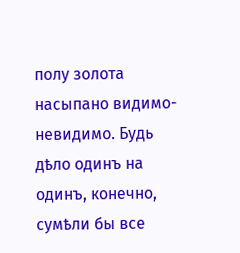полу золота насыпано видимо-невидимо. Будь дѣло одинъ на одинъ, конечно, сумѣли бы все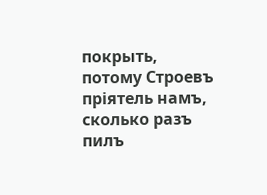покрыть, потому Строевъ пріятель намъ, сколько разъ пилъ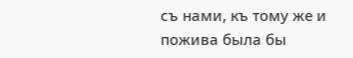съ нами, къ тому же и пожива была бы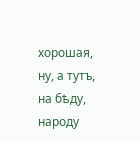хорошая, ну, а тутъ, на бѣду, народу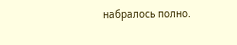набралось полно.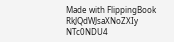Made with FlippingBook
RkJQdWJsaXNoZXIy NTc0NDU4